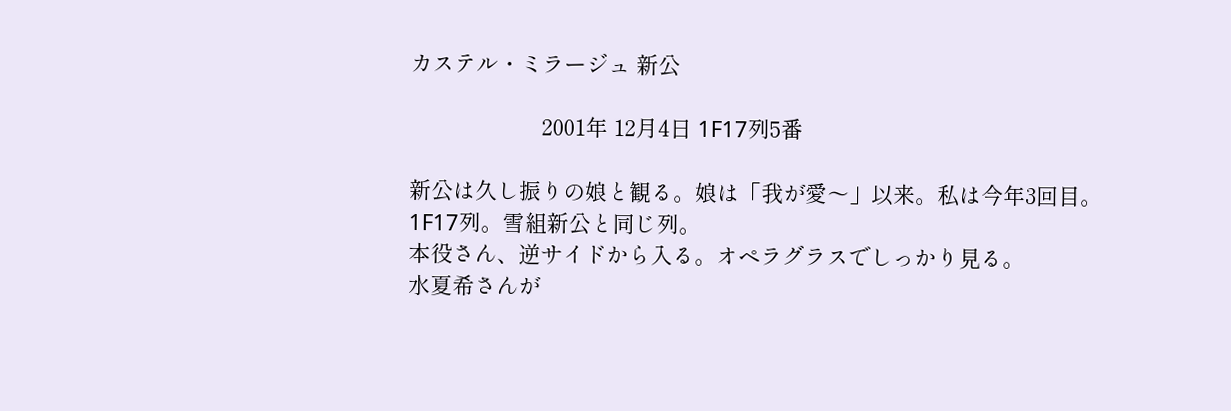カステル・ミラージュ 新公

                      2001年 12月4日 1F17列5番

新公は久し振りの娘と観る。娘は「我が愛〜」以来。私は今年3回目。
1F17列。雪組新公と同じ列。
本役さん、逆サイドから入る。オペラグラスでしっかり見る。
水夏希さんが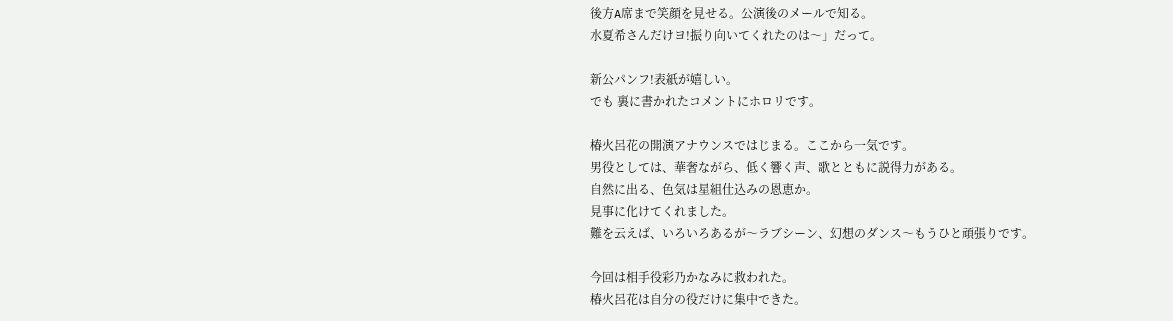後方A席まで笑顔を見せる。公演後のメールで知る。
水夏希さんだけヨ!振り向いてくれたのは〜」だって。

新公パンフ!表紙が嬉しい。
でも 裏に書かれたコメントにホロリです。

椿火呂花の開演アナウンスではじまる。ここから一気です。
男役としては、華奢ながら、低く響く声、歌とともに説得力がある。
自然に出る、色気は星組仕込みの恩恵か。
見事に化けてくれました。
難を云えば、いろいろあるが〜ラブシーン、幻想のダンス〜もうひと頑張りです。

今回は相手役彩乃かなみに救われた。
椿火呂花は自分の役だけに集中できた。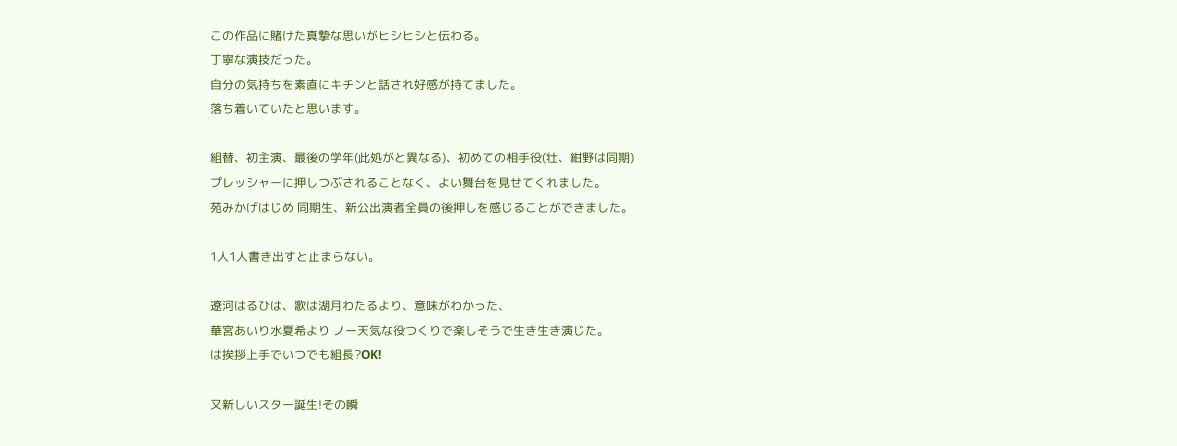この作品に賭けた真摯な思いがヒシヒシと伝わる。
丁寧な演技だった。
自分の気持ちを素直にキチンと話され好感が持てました。
落ち着いていたと思います。

組替、初主演、最後の学年(此処がと異なる)、初めての相手役(壮、紺野は同期)
プレッシャーに押しつぶされることなく、よい舞台を見せてくれました。
苑みかげはじめ 同期生、新公出演者全員の後押しを感じることができました。

1人1人書き出すと止まらない。

遼河はるひは、歌は湖月わたるより、意味がわかった、
華宮あいり水夏希より ノー天気な役つくりで楽しそうで生き生き演じた。
は挨拶上手でいつでも組長?OK!

又新しいスター誕生!その瞬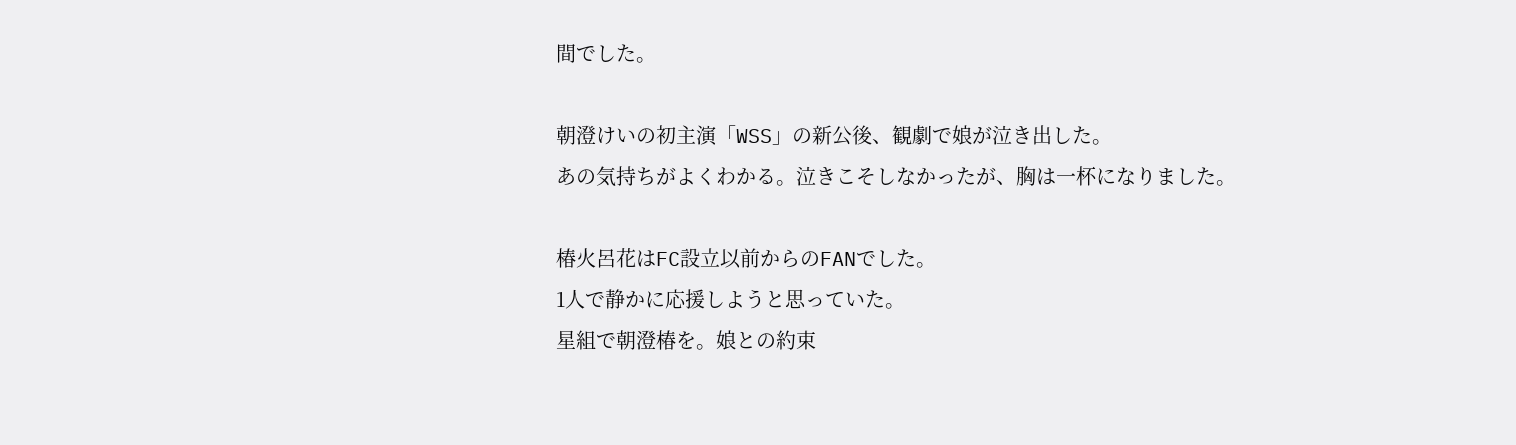間でした。

朝澄けいの初主演「WSS」の新公後、観劇で娘が泣き出した。
あの気持ちがよくわかる。泣きこそしなかったが、胸は一杯になりました。

椿火呂花はFC設立以前からのFANでした。
1人で静かに応援しようと思っていた。
星組で朝澄椿を。娘との約束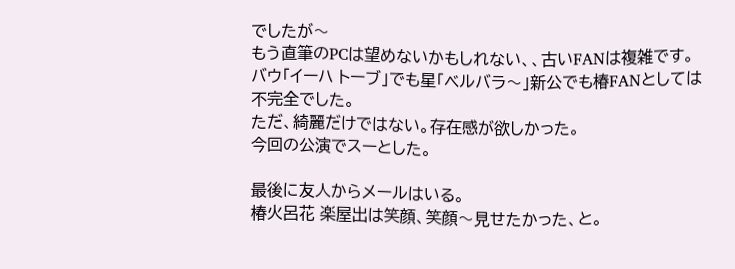でしたが〜
もう直筆のPCは望めないかもしれない、、古いFANは複雑です。
バウ「イーハ トーブ」でも星「ベルバラ〜」新公でも椿FANとしては不完全でした。
ただ、綺麗だけではない。存在感が欲しかった。
今回の公演でスーとした。

最後に友人からメールはいる。
椿火呂花 楽屋出は笑顔、笑顔〜見せたかった、と。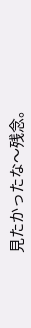見たかったな〜残念。